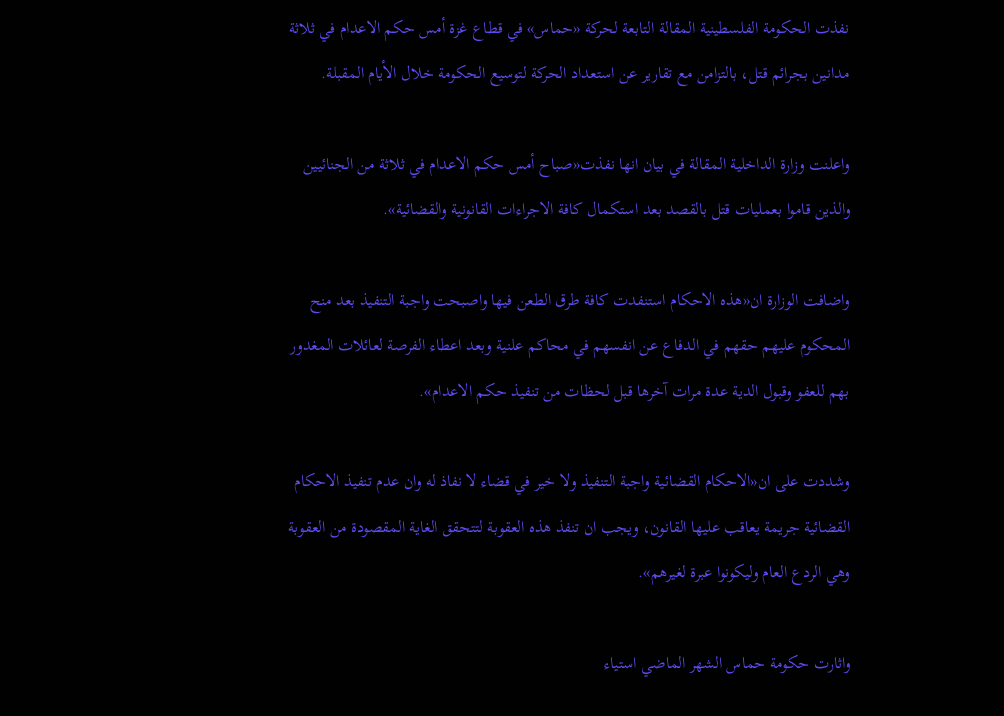نفذت الحكومة الفلسطينية المقالة التابعة لحركة «حماس» في قطاع غزة أمس حكم الاعدام في ثلاثة مدانين بجرائم قتل، بالتزامن مع تقارير عن استعداد الحركة لتوسيع الحكومة خلال الأيام المقبلة.

واعلنت وزارة الداخلية المقالة في بيان انها نفذت«صباح أمس حكم الاعدام في ثلاثة من الجنائيين والذين قاموا بعمليات قتل بالقصد بعد استكمال كافة الاجراءات القانونية والقضائية».

واضافت الوزارة ان«هذه الاحكام استنفدت كافة طرق الطعن فيها واصبحت واجبة التنفيذ بعد منح المحكوم عليهم حقهم في الدفاع عن انفسهم في محاكم علنية وبعد اعطاء الفرصة لعائلات المغدور بهم للعفو وقبول الدية عدة مرات آخرها قبل لحظات من تنفيذ حكم الاعدام».

وشددت على ان«الاحكام القضائية واجبة التنفيذ ولا خير في قضاء لا نفاذ له وان عدم تنفيذ الاحكام القضائية جريمة يعاقب عليها القانون، ويجب ان تنفذ هذه العقوبة لتتحقق الغاية المقصودة من العقوبة وهي الردع العام وليكونوا عبرة لغيرهم».

واثارت حكومة حماس الشهر الماضي استياء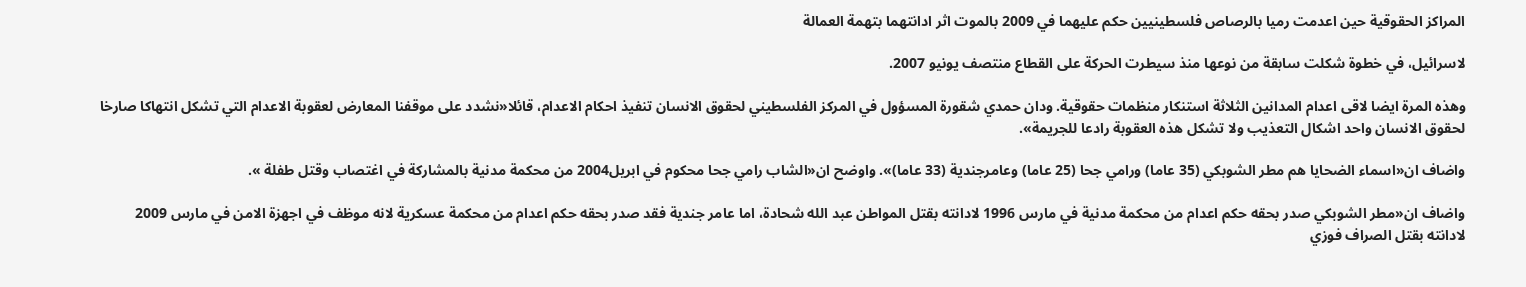المراكز الحقوقية حين اعدمت رميا بالرصاص فلسطينيين حكم عليهما في 2009 بالموت اثر ادانتهما بتهمة العمالة

لاسرائيل، في خطوة شكلت سابقة من نوعها منذ سيطرت الحركة على القطاع منتصف يونيو 2007.

وهذه المرة ايضا لاقى اعدام المدانين الثلاثة استنكار منظمات حقوقية. ودان حمدي شقورة المسؤول في المركز الفلسطيني لحقوق الانسان تنفيذ احكام الاعدام، قائلا«نشدد على موقفنا المعارض لعقوبة الاعدام التي تشكل انتهاكا صارخا لحقوق الانسان واحد اشكال التعذيب ولا تشكل هذه العقوبة رادعا للجريمة».

واضاف ان«اسماء الضحايا هم مطر الشوبكي (35 عاما) ورامي جحا (25 عاما) وعامرجندية (33 عاما)». واوضح ان«الشاب رامي جحا محكوم في ابريل2004 من محكمة مدنية بالمشاركة في اغتصاب وقتل طفلة ».

واضاف ان«مطر الشوبكي صدر بحقه حكم اعدام من محكمة مدنية في مارس 1996 لادانته بقتل المواطن عبد الله شحادة، اما عامر جندية فقد صدر بحقه حكم اعدام من محكمة عسكرية لانه موظف في اجهزة الامن في مارس 2009 لادانته بقتل الصراف فوزي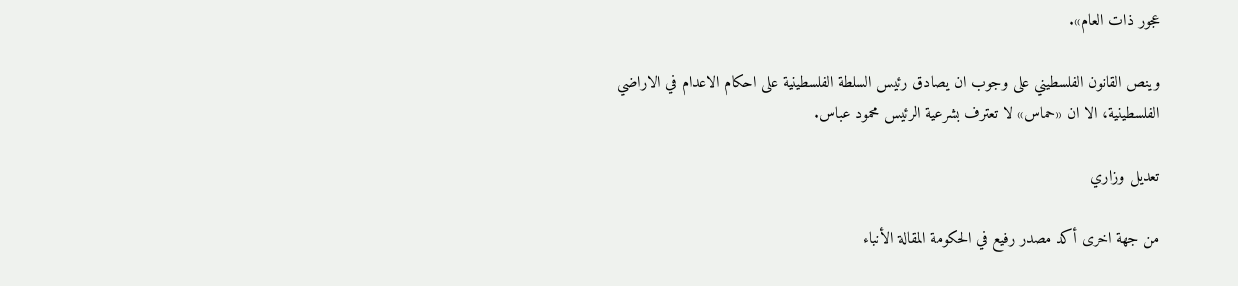عجور ذات العام».

وينص القانون الفلسطيني على وجوب ان يصادق رئيس السلطة الفلسطينية على احكام الاعدام في الاراضي الفلسطينية، الا ان «حماس» لا تعترف بشرعية الرئيس محمود عباس.

تعديل وزاري

من جهة اخرى أكد مصدر رفيع في الحكومة المقالة الأنباء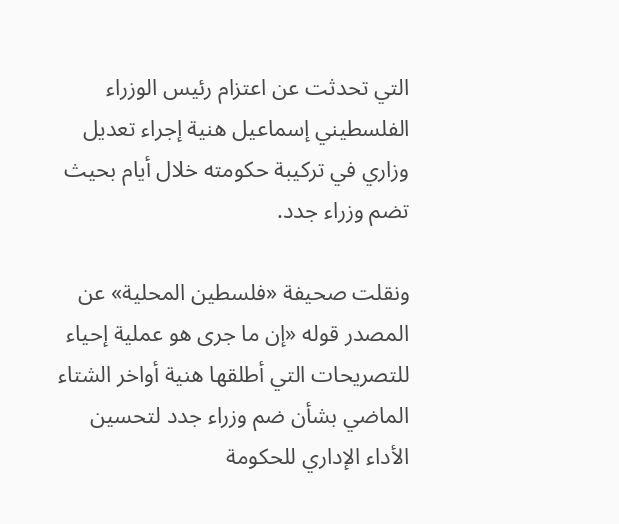التي تحدثت عن اعتزام رئيس الوزراء الفلسطيني إسماعيل هنية إجراء تعديل وزاري في تركيبة حكومته خلال أيام بحيث تضم وزراء جدد.

ونقلت صحيفة «فلسطين المحلية» عن المصدر قوله «إن ما جرى هو عملية إحياء للتصريحات التي أطلقها هنية أواخر الشتاء الماضي بشأن ضم وزراء جدد لتحسين الأداء الإداري للحكومة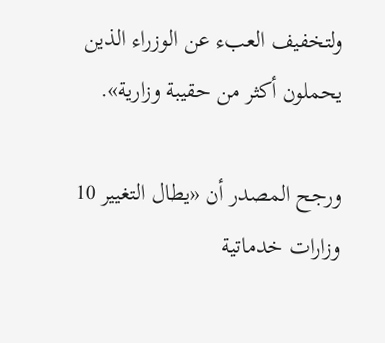ولتخفيف العبء عن الوزراء الذين يحملون أكثر من حقيبة وزارية».

ورجح المصدر أن «يطال التغيير 10 وزارات خدماتية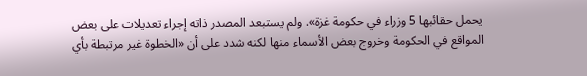يحمل حقائبها 5 وزراء في حكومة غزة». ولم يستبعد المصدر ذاته إجراء تعديلات على بعض المواقع في الحكومة وخروج بعض الأسماء منها لكنه شدد على أن «الخطوة غير مرتبطة بأي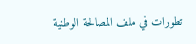تطورات في ملف المصالحة الوطنية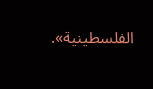الفلسطينية».